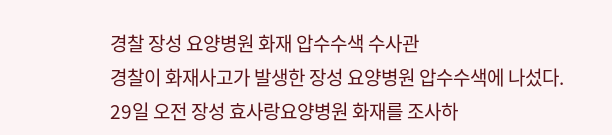경찰 장성 요양병원 화재 압수수색 수사관
경찰이 화재사고가 발생한 장성 요양병원 압수수색에 나섰다.
29일 오전 장성 효사랑요양병원 화재를 조사하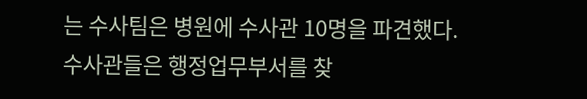는 수사팀은 병원에 수사관 10명을 파견했다.
수사관들은 행정업무부서를 찾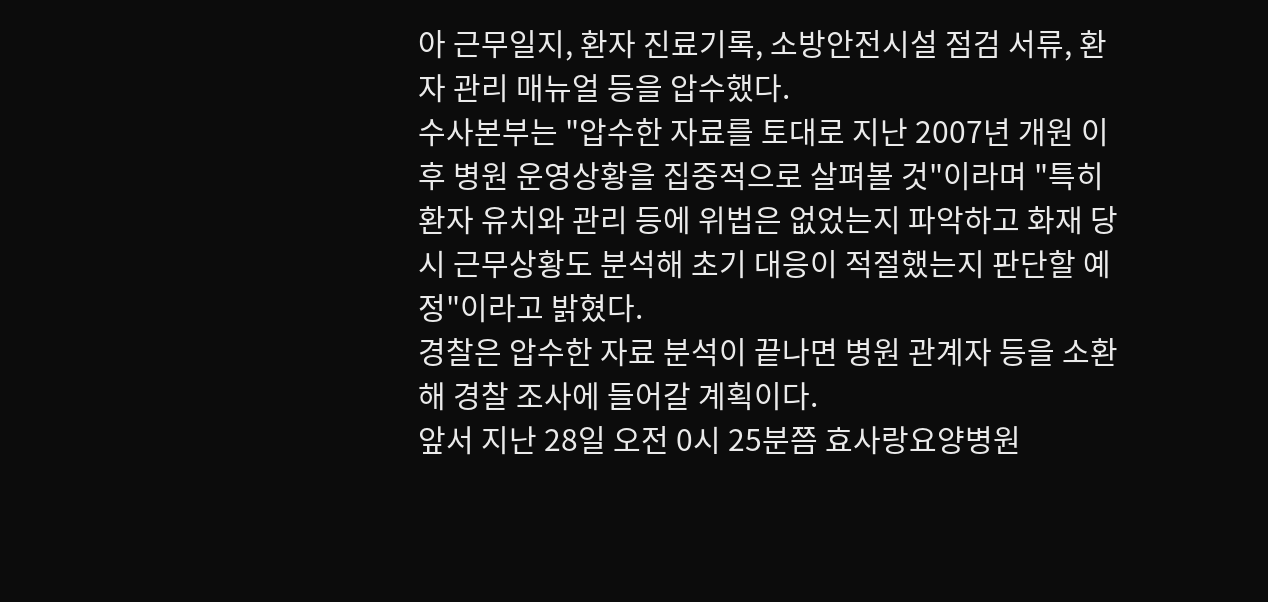아 근무일지, 환자 진료기록, 소방안전시설 점검 서류, 환자 관리 매뉴얼 등을 압수했다.
수사본부는 "압수한 자료를 토대로 지난 2007년 개원 이후 병원 운영상황을 집중적으로 살펴볼 것"이라며 "특히 환자 유치와 관리 등에 위법은 없었는지 파악하고 화재 당시 근무상황도 분석해 초기 대응이 적절했는지 판단할 예정"이라고 밝혔다.
경찰은 압수한 자료 분석이 끝나면 병원 관계자 등을 소환해 경찰 조사에 들어갈 계획이다.
앞서 지난 28일 오전 0시 25분쯤 효사랑요양병원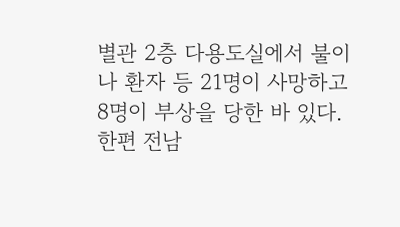별관 2층 다용도실에서 불이 나 환자 등 21명이 사망하고 8명이 부상을 당한 바 있다.
한편 전남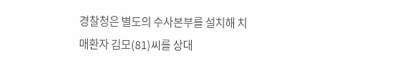경찰청은 별도의 수사본부를 설치해 치매환자 김모(81)씨를 상대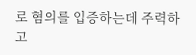로 혐의를 입증하는데 주력하고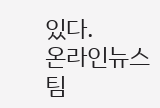있다.
온라인뉴스팀